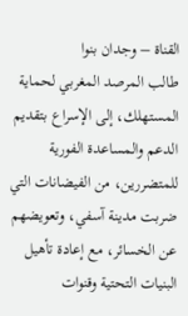القناة – وجدان بنوا
طالب المرصد المغربي لحماية المستهلك، إلى الإسراع بتقديم الدعم والمساعدة الفورية للمتضررين، من الفيضانات التي ضربت مدينة آسفي، وتعويضهم عن الخسائر، مع إعادة تأهيل البنيات التحتية وقنوات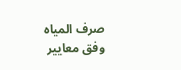صرف المياه وفق معايير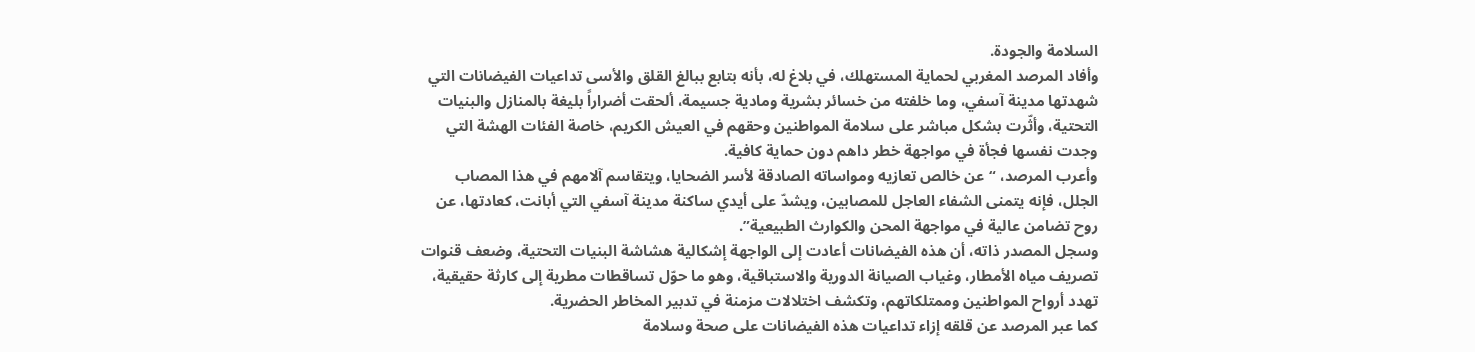السلامة والجودة.
وأفاد المرصد المغربي لحماية المستهلك، في بلاغ له، بأنه بتابع ببالغ القلق والأسى تداعيات الفيضانات التي شهدتها مدينة آسفي، وما خلفته من خسائر بشرية ومادية جسيمة، ألحقت أضراراً بليغة بالمنازل والبنيات التحتية، وأثّرت بشكل مباشر على سلامة المواطنين وحقهم في العيش الكريم، خاصة الفئات الهشة التي وجدت نفسها فجأة في مواجهة خطر داهم دون حماية كافية.
وأعرب المرصد، “عن خالص تعازيه ومواساته الصادقة لأسر الضحايا، ويتقاسم آلامهم في هذا المصاب الجلل، فإنه يتمنى الشفاء العاجل للمصابين، ويشدّ على أيدي ساكنة مدينة آسفي التي أبانت، كعادتها، عن روح تضامن عالية في مواجهة المحن والكوارث الطبيعية”.
وسجل المصدر ذاته، أن هذه الفيضانات أعادت إلى الواجهة إشكالية هشاشة البنيات التحتية، وضعف قنوات تصريف مياه الأمطار، وغياب الصيانة الدورية والاستباقية، وهو ما حوّل تساقطات مطرية إلى كارثة حقيقية، تهدد أرواح المواطنين وممتلكاتهم، وتكشف اختلالات مزمنة في تدبير المخاطر الحضرية.
كما عبر المرصد عن قلقه إزاء تداعيات هذه الفيضانات على صحة وسلامة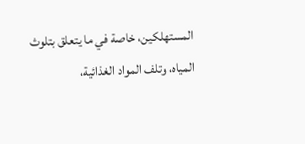المستهلكين، خاصة في ما يتعلق بتلوث المياه، وتلف المواد الغذائية،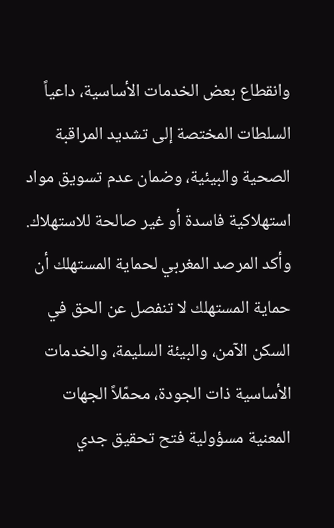وانقطاع بعض الخدمات الأساسية، داعياً السلطات المختصة إلى تشديد المراقبة الصحية والبيئية، وضمان عدم تسويق مواد استهلاكية فاسدة أو غير صالحة للاستهلاك.
وأكد المرصد المغربي لحماية المستهلك أن حماية المستهلك لا تنفصل عن الحق في السكن الآمن، والبيئة السليمة، والخدمات الأساسية ذات الجودة، محمّلاً الجهات المعنية مسؤولية فتح تحقيق جدي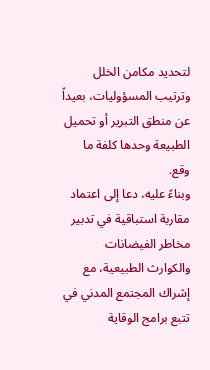لتحديد مكامن الخلل وترتيب المسؤوليات، بعيداً عن منطق التبرير أو تحميل الطبيعة وحدها كلفة ما وقع.
وبناءً عليه، دعا إلى اعتماد مقاربة استباقية في تدبير مخاطر الفيضانات والكوارث الطبيعية، مع إشراك المجتمع المدني في تتبع برامج الوقاية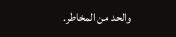والحد من المخاطر.